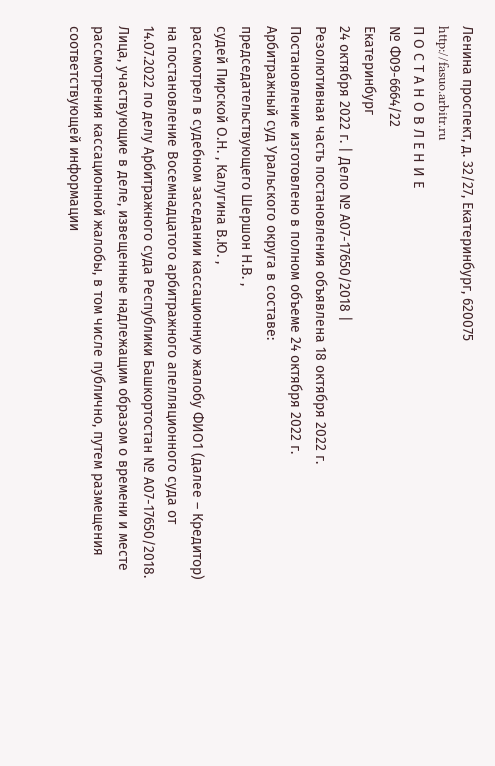Ленина проспект, д. 32/27, Екатеринбург, 620075
http://fasuo.arbitr.ru
П О С Т А Н О В Л Е Н И Е
№ Ф09-6664/22
Екатеринбург
24 октября 2022 г. | Дело № А07-17650/2018 |
Резолютивная часть постановления объявлена 18 октября 2022 г.
Постановление изготовлено в полном объеме 24 октября 2022 г.
Арбитражный суд Уральского округа в составе:
председательствующего Шершон Н.В. ,
судей Пирской О.Н. , Калугина В.Ю. ,
рассмотрел в судебном заседании кассационную жалобу ФИО1 (далее – Кредитор) на постановление Восемнадцатого арбитражного апелляционного суда от 14.07.2022 по делу Арбитражного суда Республики Башкортостан № А07-17650/2018.
Лица, участвующие в деле, извещенные надлежащим образом о времени и месте рассмотрения кассационной жалобы, в том числе публично, путем размещения соответствующей информации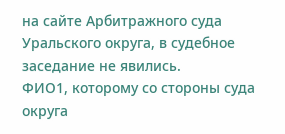на сайте Арбитражного суда Уральского округа, в судебное заседание не явились.
ФИО1, которому со стороны суда округа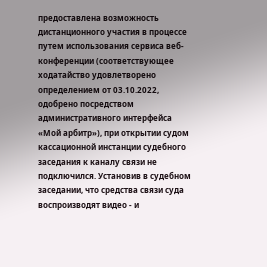предоставлена возможность дистанционного участия в процессе путем использования сервиса веб-конференции (соответствующее ходатайство удовлетворено определением от 03.10.2022, одобрено посредством административного интерфейса «Мой арбитр»), при открытии судом кассационной инстанции судебного заседания к каналу связи не подключился. Установив в судебном заседании, что средства связи суда воспроизводят видео - и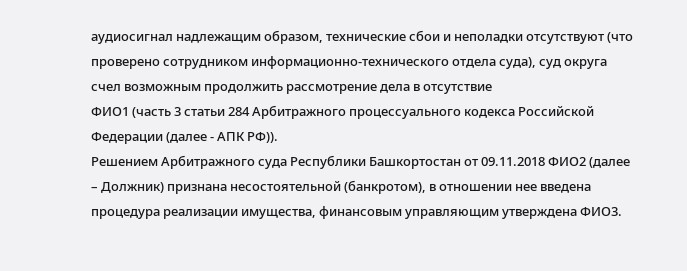аудиосигнал надлежащим образом, технические сбои и неполадки отсутствуют (что проверено сотрудником информационно-технического отдела суда), суд округа счел возможным продолжить рассмотрение дела в отсутствие
ФИО1 (часть 3 статьи 284 Арбитражного процессуального кодекса Российской Федерации (далее - АПК РФ)).
Решением Арбитражного суда Республики Башкортостан от 09.11.2018 ФИО2 (далее – Должник) признана несостоятельной (банкротом), в отношении нее введена процедура реализации имущества, финансовым управляющим утверждена ФИО3.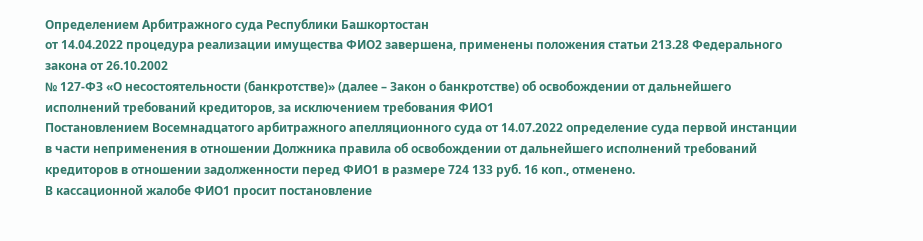Определением Арбитражного суда Республики Башкортостан
от 14.04.2022 процедура реализации имущества ФИО2 завершена, применены положения статьи 213.28 Федерального закона от 26.10.2002
№ 127-ФЗ «О несостоятельности (банкротстве)» (далее – Закон о банкротстве) об освобождении от дальнейшего исполнений требований кредиторов, за исключением требования ФИО1
Постановлением Восемнадцатого арбитражного апелляционного суда от 14.07.2022 определение суда первой инстанции в части неприменения в отношении Должника правила об освобождении от дальнейшего исполнений требований кредиторов в отношении задолженности перед ФИО1 в размере 724 133 руб. 16 коп., отменено.
В кассационной жалобе ФИО1 просит постановление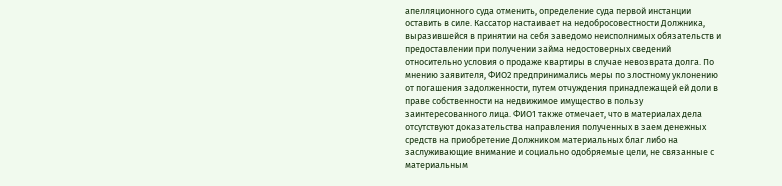апелляционного суда отменить, определение суда первой инстанции оставить в силе. Кассатор настаивает на недобросовестности Должника, выразившейся в принятии на себя заведомо неисполнимых обязательств и предоставлении при получении займа недостоверных сведений относительно условия о продаже квартиры в случае невозврата долга. По мнению заявителя, ФИО2 предпринимались меры по злостному уклонению от погашения задолженности, путем отчуждения принадлежащей ей доли в праве собственности на недвижимое имущество в пользу заинтересованного лица. ФИО1 также отмечает, что в материалах дела отсутствуют доказательства направления полученных в заем денежных средств на приобретение Должником материальных благ либо на заслуживающие внимание и социально одобряемые цели, не связанные с материальным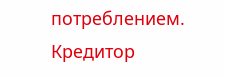потреблением. Кредитор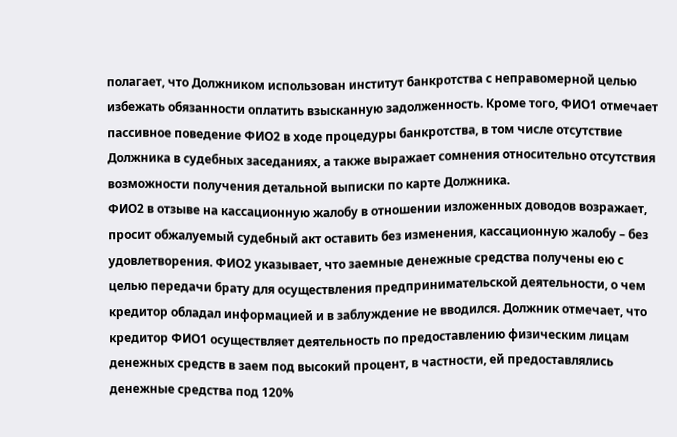полагает, что Должником использован институт банкротства с неправомерной целью избежать обязанности оплатить взысканную задолженность. Кроме того, ФИО1 отмечает пассивное поведение ФИО2 в ходе процедуры банкротства, в том числе отсутствие Должника в судебных заседаниях, а также выражает сомнения относительно отсутствия возможности получения детальной выписки по карте Должника.
ФИО2 в отзыве на кассационную жалобу в отношении изложенных доводов возражает, просит обжалуемый судебный акт оставить без изменения, кассационную жалобу – без удовлетворения. ФИО2 указывает, что заемные денежные средства получены ею с целью передачи брату для осуществления предпринимательской деятельности, о чем кредитор обладал информацией и в заблуждение не вводился. Должник отмечает, что кредитор ФИО1 осуществляет деятельность по предоставлению физическим лицам денежных средств в заем под высокий процент, в частности, ей предоставлялись денежные средства под 120%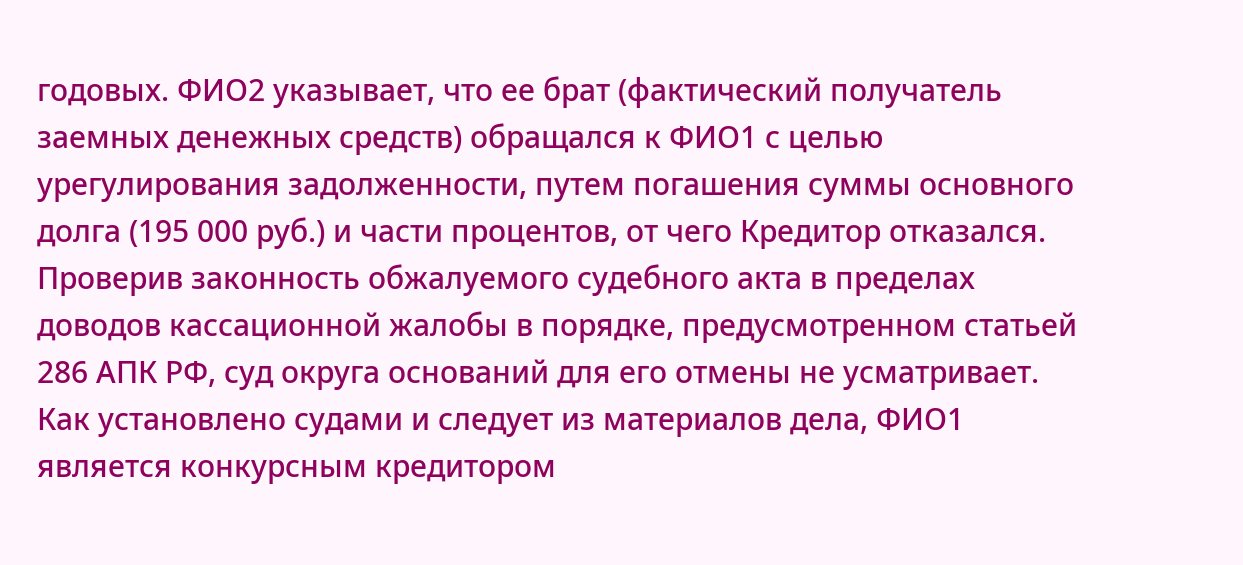годовых. ФИО2 указывает, что ее брат (фактический получатель заемных денежных средств) обращался к ФИО1 с целью урегулирования задолженности, путем погашения суммы основного долга (195 000 руб.) и части процентов, от чего Кредитор отказался.
Проверив законность обжалуемого судебного акта в пределах доводов кассационной жалобы в порядке, предусмотренном статьей 286 АПК РФ, суд округа оснований для его отмены не усматривает.
Как установлено судами и следует из материалов дела, ФИО1 является конкурсным кредитором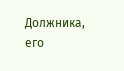Должника, его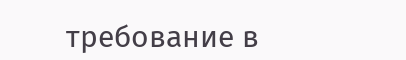требование в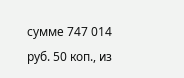сумме 747 014 руб. 50 коп., из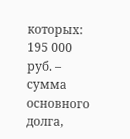которых: 195 000 руб. – сумма основного долга,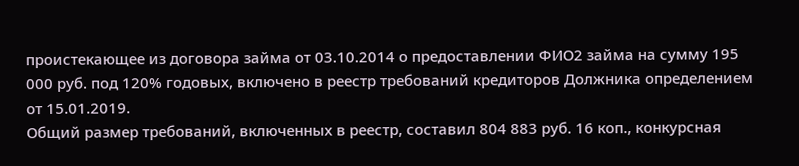проистекающее из договора займа от 03.10.2014 о предоставлении ФИО2 займа на сумму 195 000 руб. под 120% годовых, включено в реестр требований кредиторов Должника определением от 15.01.2019.
Общий размер требований, включенных в реестр, составил 804 883 руб. 16 коп., конкурсная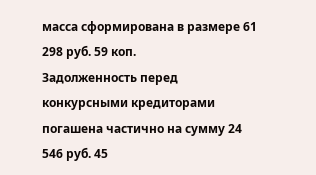масса сформирована в размере 61 298 руб. 59 коп.
Задолженность перед конкурсными кредиторами погашена частично на сумму 24 546 руб. 45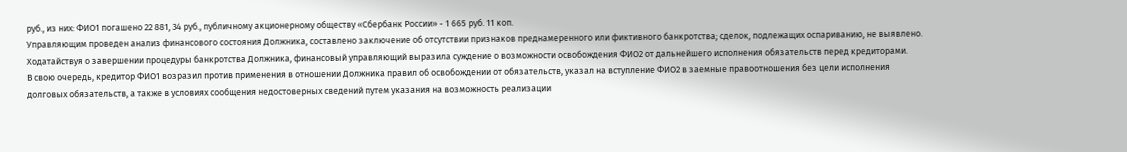руб., из них: ФИО1 погашено 22 881, 34 руб., публичному акционерному обществу «Сбербанк России» - 1 665 руб. 11 коп.
Управляющим проведен анализ финансового состояния Должника, составлено заключение об отсутствии признаков преднамеренного или фиктивного банкротства; сделок, подлежащих оспариванию, не выявлено.
Ходатайствуя о завершении процедуры банкротства Должника, финансовый управляющий выразила суждение о возможности освобождения ФИО2 от дальнейшего исполнения обязательств перед кредиторами.
В свою очередь, кредитор ФИО1 возразил против применения в отношении Должника правил об освобождении от обязательств, указал на вступление ФИО2 в заемные правоотношения без цели исполнения долговых обязательств, а также в условиях сообщения недостоверных сведений путем указания на возможность реализации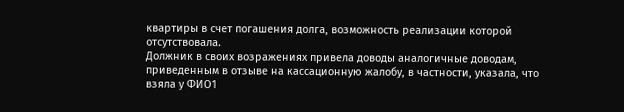квартиры в счет погашения долга, возможность реализации которой отсутствовала.
Должник в своих возражениях привела доводы аналогичные доводам, приведенным в отзыве на кассационную жалобу, в частности, указала, что взяла у ФИО1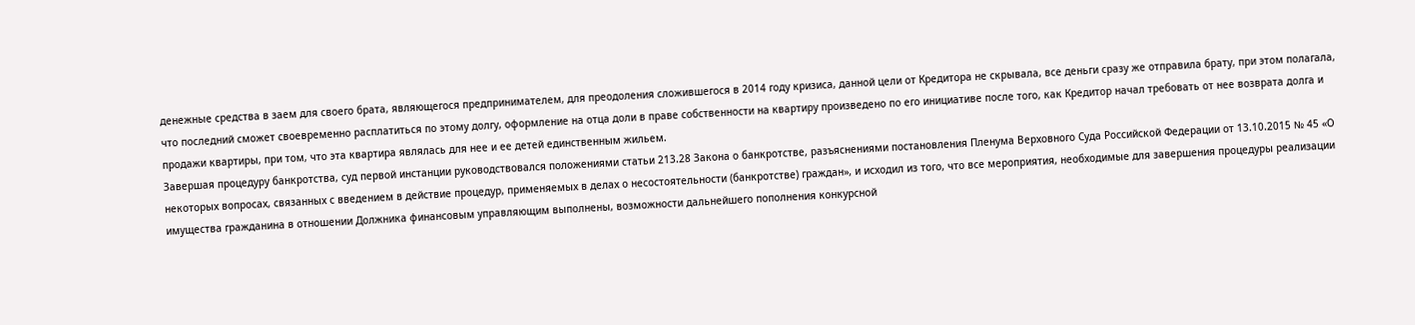денежные средства в заем для своего брата, являющегося предпринимателем, для преодоления сложившегося в 2014 году кризиса, данной цели от Кредитора не скрывала, все деньги сразу же отправила брату, при этом полагала, что последний сможет своевременно расплатиться по этому долгу, оформление на отца доли в праве собственности на квартиру произведено по его инициативе после того, как Кредитор начал требовать от нее возврата долга и продажи квартиры, при том, что эта квартира являлась для нее и ее детей единственным жильем.
Завершая процедуру банкротства, суд первой инстанции руководствовался положениями статьи 213.28 Закона о банкротстве, разъяснениями постановления Пленума Верховного Суда Российской Федерации от 13.10.2015 № 45 «О некоторых вопросах, связанных с введением в действие процедур, применяемых в делах о несостоятельности (банкротстве) граждан», и исходил из того, что все мероприятия, необходимые для завершения процедуры реализации имущества гражданина в отношении Должника финансовым управляющим выполнены, возможности дальнейшего пополнения конкурсной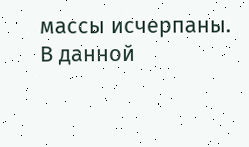массы исчерпаны.
В данной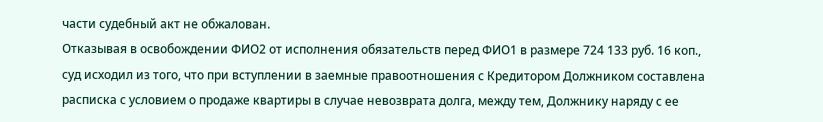части судебный акт не обжалован.
Отказывая в освобождении ФИО2 от исполнения обязательств перед ФИО1 в размере 724 133 руб. 16 коп., суд исходил из того, что при вступлении в заемные правоотношения с Кредитором Должником составлена расписка с условием о продаже квартиры в случае невозврата долга, между тем, Должнику наряду с ее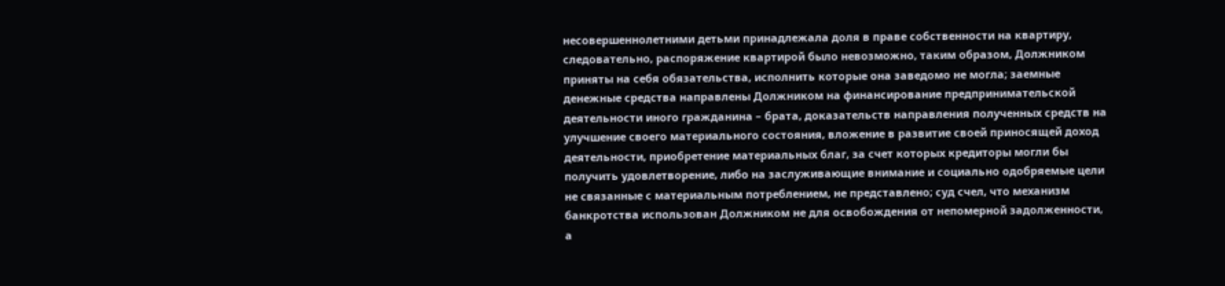несовершеннолетними детьми принадлежала доля в праве собственности на квартиру, следовательно, распоряжение квартирой было невозможно, таким образом, Должником приняты на себя обязательства, исполнить которые она заведомо не могла; заемные денежные средства направлены Должником на финансирование предпринимательской деятельности иного гражданина – брата, доказательств направления полученных средств на улучшение своего материального состояния, вложение в развитие своей приносящей доход деятельности, приобретение материальных благ, за счет которых кредиторы могли бы получить удовлетворение, либо на заслуживающие внимание и социально одобряемые цели не связанные с материальным потреблением, не представлено; суд счел, что механизм банкротства использован Должником не для освобождения от непомерной задолженности, а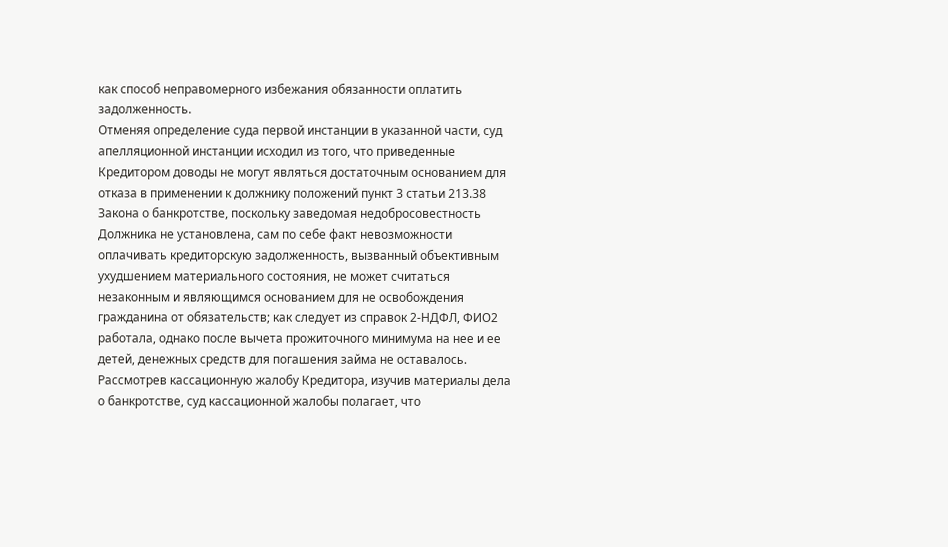как способ неправомерного избежания обязанности оплатить задолженность.
Отменяя определение суда первой инстанции в указанной части, суд апелляционной инстанции исходил из того, что приведенные Кредитором доводы не могут являться достаточным основанием для отказа в применении к должнику положений пункт 3 статьи 213.38 Закона о банкротстве, поскольку заведомая недобросовестность Должника не установлена, сам по себе факт невозможности оплачивать кредиторскую задолженность, вызванный объективным ухудшением материального состояния, не может считаться незаконным и являющимся основанием для не освобождения гражданина от обязательств; как следует из справок 2-НДФЛ, ФИО2 работала, однако после вычета прожиточного минимума на нее и ее детей, денежных средств для погашения займа не оставалось.
Рассмотрев кассационную жалобу Кредитора, изучив материалы дела о банкротстве, суд кассационной жалобы полагает, что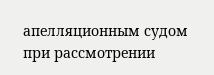апелляционным судом при рассмотрении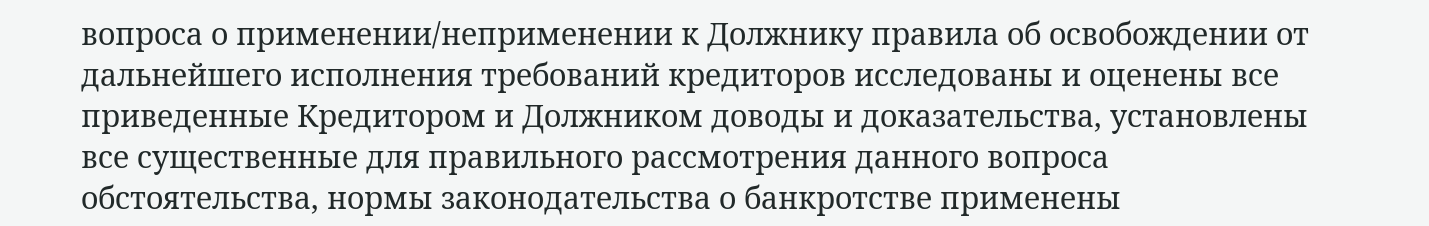вопроса о применении/неприменении к Должнику правила об освобождении от дальнейшего исполнения требований кредиторов исследованы и оценены все приведенные Кредитором и Должником доводы и доказательства, установлены все существенные для правильного рассмотрения данного вопроса обстоятельства, нормы законодательства о банкротстве применены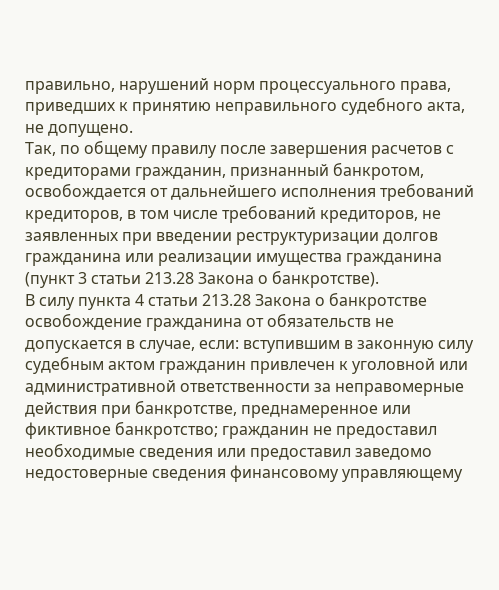правильно, нарушений норм процессуального права, приведших к принятию неправильного судебного акта, не допущено.
Так, по общему правилу после завершения расчетов с кредиторами гражданин, признанный банкротом, освобождается от дальнейшего исполнения требований кредиторов, в том числе требований кредиторов, не заявленных при введении реструктуризации долгов гражданина или реализации имущества гражданина (пункт 3 статьи 213.28 Закона о банкротстве).
В силу пункта 4 статьи 213.28 Закона о банкротстве освобождение гражданина от обязательств не допускается в случае, если: вступившим в законную силу судебным актом гражданин привлечен к уголовной или административной ответственности за неправомерные действия при банкротстве, преднамеренное или фиктивное банкротство; гражданин не предоставил необходимые сведения или предоставил заведомо недостоверные сведения финансовому управляющему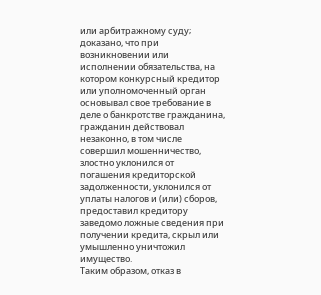или арбитражному суду; доказано, что при возникновении или исполнении обязательства, на котором конкурсный кредитор или уполномоченный орган основывал свое требование в деле о банкротстве гражданина, гражданин действовал незаконно, в том числе совершил мошенничество, злостно уклонился от погашения кредиторской задолженности, уклонился от уплаты налогов и (или) сборов, предоставил кредитору заведомо ложные сведения при получении кредита, скрыл или умышленно уничтожил имущество.
Таким образом, отказ в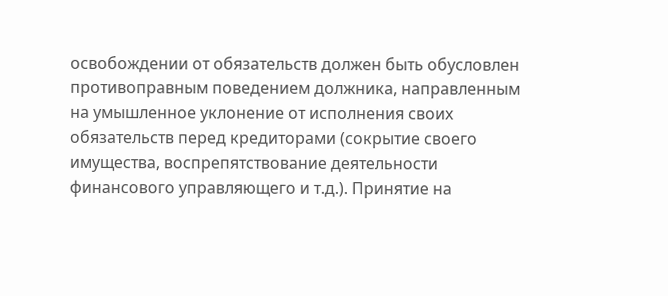освобождении от обязательств должен быть обусловлен противоправным поведением должника, направленным на умышленное уклонение от исполнения своих обязательств перед кредиторами (сокрытие своего имущества, воспрепятствование деятельности финансового управляющего и т.д.). Принятие на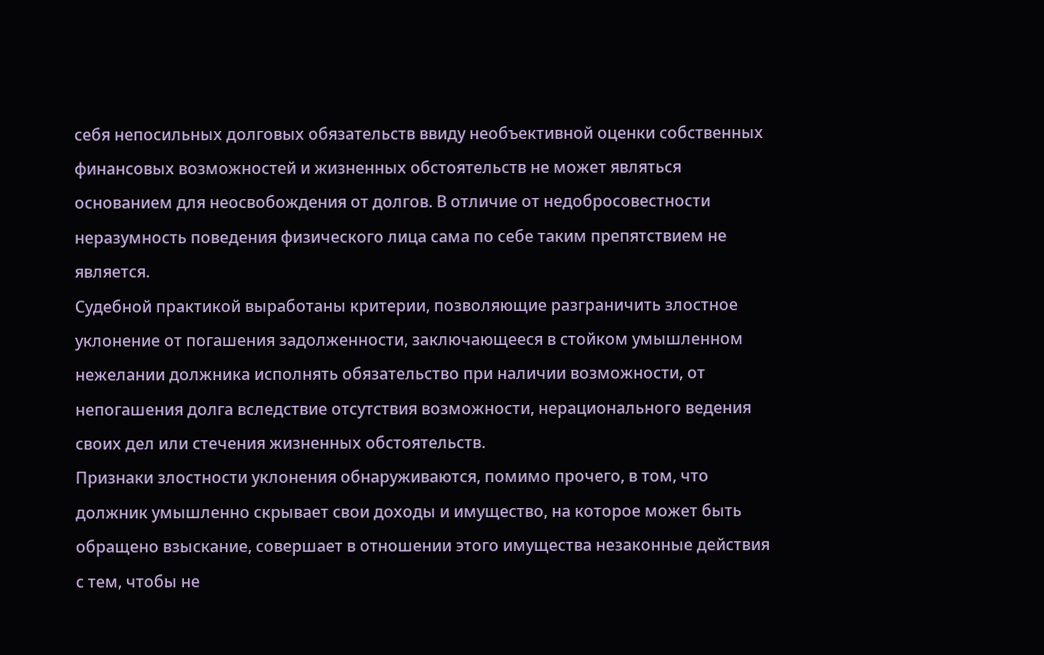себя непосильных долговых обязательств ввиду необъективной оценки собственных финансовых возможностей и жизненных обстоятельств не может являться основанием для неосвобождения от долгов. В отличие от недобросовестности неразумность поведения физического лица сама по себе таким препятствием не является.
Судебной практикой выработаны критерии, позволяющие разграничить злостное уклонение от погашения задолженности, заключающееся в стойком умышленном нежелании должника исполнять обязательство при наличии возможности, от непогашения долга вследствие отсутствия возможности, нерационального ведения своих дел или стечения жизненных обстоятельств.
Признаки злостности уклонения обнаруживаются, помимо прочего, в том, что должник умышленно скрывает свои доходы и имущество, на которое может быть обращено взыскание, совершает в отношении этого имущества незаконные действия с тем, чтобы не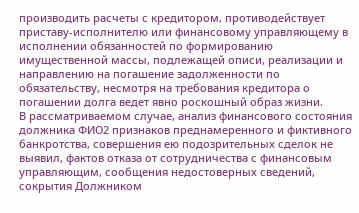производить расчеты с кредитором, противодействует приставу-исполнителю или финансовому управляющему в исполнении обязанностей по формированию имущественной массы, подлежащей описи, реализации и направлению на погашение задолженности по обязательству, несмотря на требования кредитора о погашении долга ведет явно роскошный образ жизни.
В рассматриваемом случае, анализ финансового состояния должника ФИО2 признаков преднамеренного и фиктивного банкротства, совершения ею подозрительных сделок не выявил, фактов отказа от сотрудничества с финансовым управляющим, сообщения недостоверных сведений, сокрытия Должником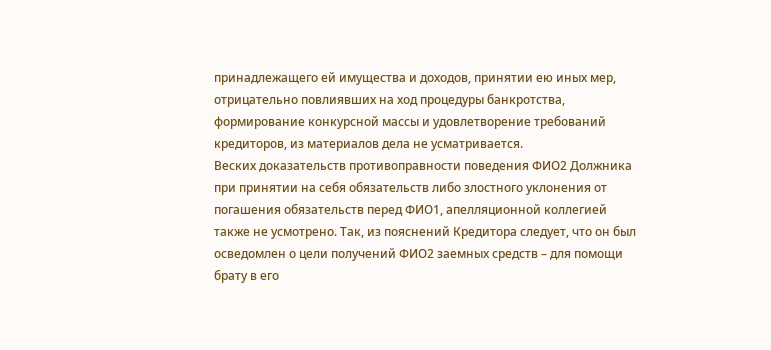принадлежащего ей имущества и доходов, принятии ею иных мер, отрицательно повлиявших на ход процедуры банкротства, формирование конкурсной массы и удовлетворение требований кредиторов, из материалов дела не усматривается.
Веских доказательств противоправности поведения ФИО2 Должника при принятии на себя обязательств либо злостного уклонения от погашения обязательств перед ФИО1, апелляционной коллегией также не усмотрено. Так, из пояснений Кредитора следует, что он был осведомлен о цели получений ФИО2 заемных средств – для помощи брату в его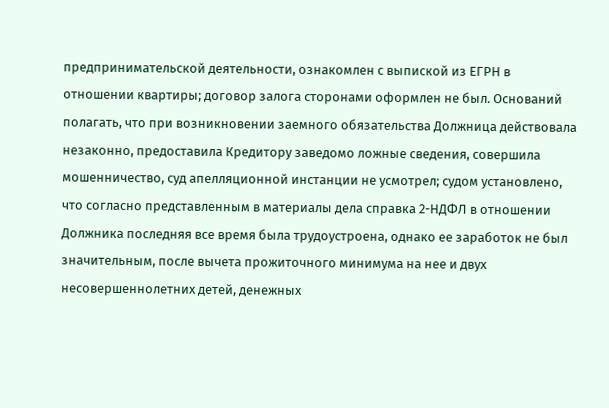предпринимательской деятельности, ознакомлен с выпиской из ЕГРН в отношении квартиры; договор залога сторонами оформлен не был. Оснований полагать, что при возникновении заемного обязательства Должница действовала незаконно, предоставила Кредитору заведомо ложные сведения, совершила мошенничество, суд апелляционной инстанции не усмотрел; судом установлено, что согласно представленным в материалы дела справка 2-НДФЛ в отношении Должника последняя все время была трудоустроена, однако ее заработок не был значительным, после вычета прожиточного минимума на нее и двух несовершеннолетних детей, денежных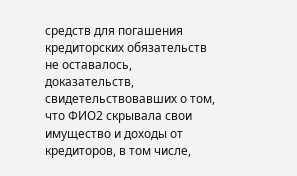средств для погашения кредиторских обязательств не оставалось, доказательств, свидетельствовавших о том, что ФИО2 скрывала свои имущество и доходы от кредиторов, в том числе,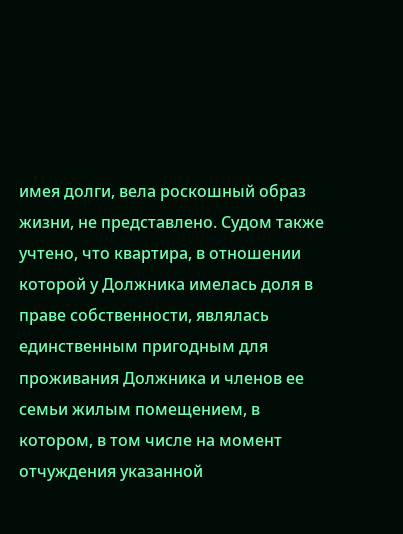имея долги, вела роскошный образ жизни, не представлено. Судом также учтено, что квартира, в отношении которой у Должника имелась доля в праве собственности, являлась единственным пригодным для проживания Должника и членов ее семьи жилым помещением, в котором, в том числе на момент отчуждения указанной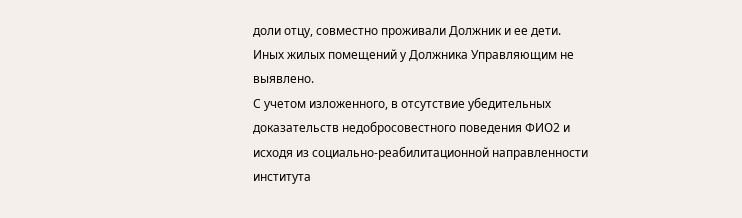доли отцу, совместно проживали Должник и ее дети. Иных жилых помещений у Должника Управляющим не выявлено.
С учетом изложенного, в отсутствие убедительных доказательств недобросовестного поведения ФИО2 и исходя из социально-реабилитационной направленности института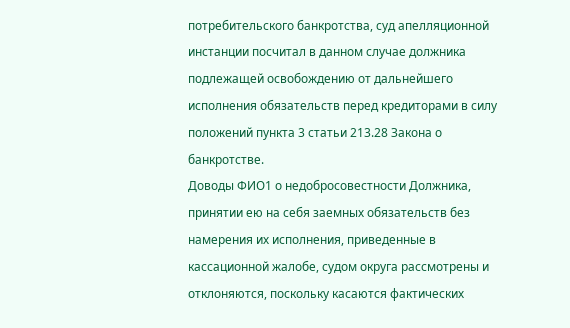потребительского банкротства, суд апелляционной инстанции посчитал в данном случае должника подлежащей освобождению от дальнейшего исполнения обязательств перед кредиторами в силу положений пункта 3 статьи 213.28 Закона о банкротстве.
Доводы ФИО1 о недобросовестности Должника, принятии ею на себя заемных обязательств без намерения их исполнения, приведенные в кассационной жалобе, судом округа рассмотрены и отклоняются, поскольку касаются фактических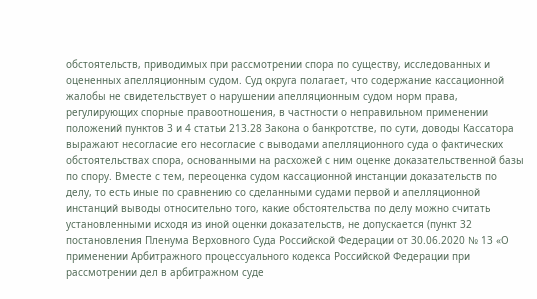обстоятельств, приводимых при рассмотрении спора по существу, исследованных и оцененных апелляционным судом. Суд округа полагает, что содержание кассационной жалобы не свидетельствует о нарушении апелляционным судом норм права, регулирующих спорные правоотношения, в частности о неправильном применении положений пунктов 3 и 4 статьи 213.28 Закона о банкротстве, по сути, доводы Кассатора выражают несогласие его несогласие с выводами апелляционного суда о фактических обстоятельствах спора, основанными на расхожей с ним оценке доказательственной базы по спору. Вместе с тем, переоценка судом кассационной инстанции доказательств по делу, то есть иные по сравнению со сделанными судами первой и апелляционной инстанций выводы относительно того, какие обстоятельства по делу можно считать установленными исходя из иной оценки доказательств, не допускается (пункт 32 постановления Пленума Верховного Суда Российской Федерации от 30.06.2020 № 13 «О применении Арбитражного процессуального кодекса Российской Федерации при рассмотрении дел в арбитражном суде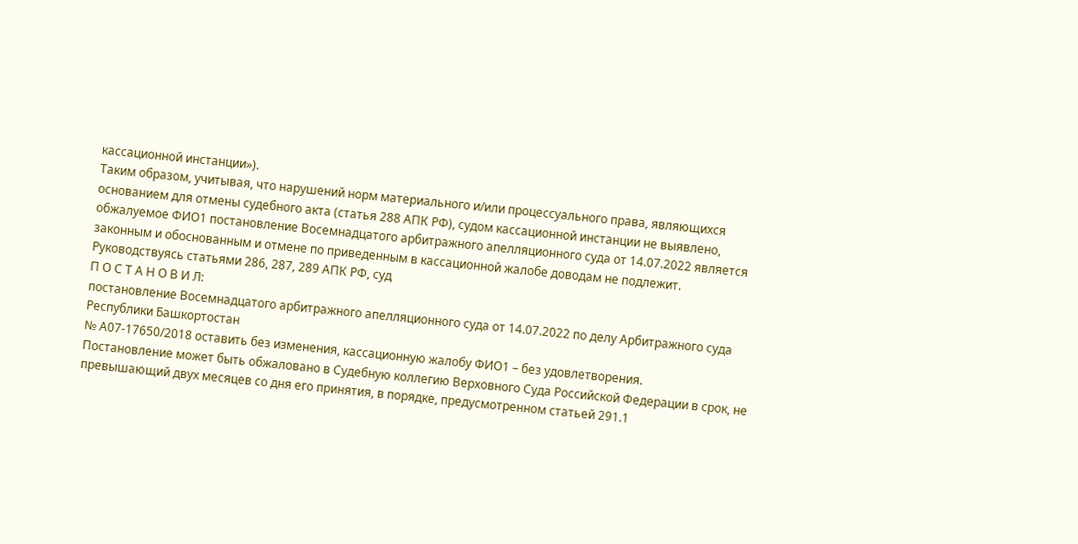кассационной инстанции»).
Таким образом, учитывая, что нарушений норм материального и/или процессуального права, являющихся основанием для отмены судебного акта (статья 288 АПК РФ), судом кассационной инстанции не выявлено, обжалуемое ФИО1 постановление Восемнадцатого арбитражного апелляционного суда от 14.07.2022 является законным и обоснованным и отмене по приведенным в кассационной жалобе доводам не подлежит.
Руководствуясь статьями 286, 287, 289 АПК РФ, суд
П О С Т А Н О В И Л:
постановление Восемнадцатого арбитражного апелляционного суда от 14.07.2022 по делу Арбитражного суда Республики Башкортостан
№ А07-17650/2018 оставить без изменения, кассационную жалобу ФИО1 – без удовлетворения.
Постановление может быть обжаловано в Судебную коллегию Верховного Суда Российской Федерации в срок, не превышающий двух месяцев со дня его принятия, в порядке, предусмотренном статьей 291.1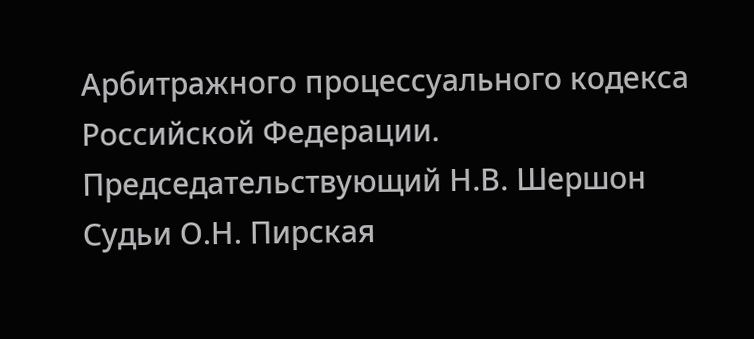Арбитражного процессуального кодекса Российской Федерации.
Председательствующий Н.В. Шершон
Судьи О.Н. Пирская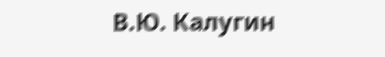В.Ю. Калугин